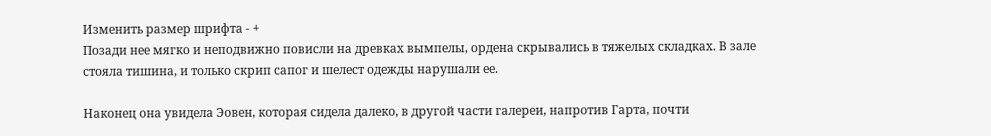Изменить размер шрифта - +
Позади нее мягко и неподвижно повисли на древках вымпелы, ордена скрывались в тяжелых складках. В зале стояла тишина, и только скрип сапог и шелест одежды нарушали ее.

Наконец она увидела Эовен, которая сидела далеко, в другой части галереи, напротив Гарта, почти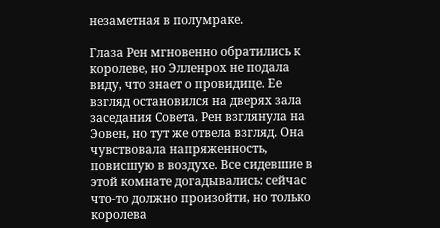незаметная в полумраке.

Глаза Рен мгновенно обратились к королеве, но Элленрох не подала виду, что знает о провидице. Ее взгляд остановился на дверях зала заседания Совета. Рен взглянула на Эовен, но тут же отвела взгляд. Она чувствовала напряженность, повисшую в воздухе. Все сидевшие в этой комнате догадывались: сейчас что-то должно произойти, но только королева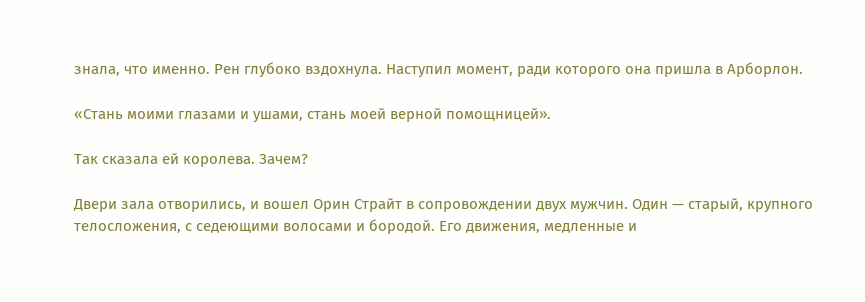знала, что именно. Рен глубоко вздохнула. Наступил момент, ради которого она пришла в Арборлон.

«Стань моими глазами и ушами, стань моей верной помощницей».

Так сказала ей королева. Зачем?

Двери зала отворились, и вошел Орин Страйт в сопровождении двух мужчин. Один — старый, крупного телосложения, с седеющими волосами и бородой. Его движения, медленные и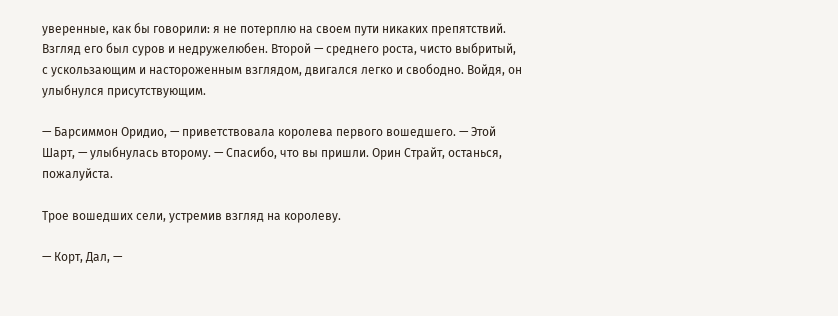уверенные, как бы говорили: я не потерплю на своем пути никаких препятствий. Взгляд его был суров и недружелюбен. Второй — среднего роста, чисто выбритый, с ускользающим и настороженным взглядом, двигался легко и свободно. Войдя, он улыбнулся присутствующим.

— Барсиммон Оридио, — приветствовала королева первого вошедшего. — Этой Шарт, — улыбнулась второму. — Спасибо, что вы пришли. Орин Страйт, останься, пожалуйста.

Трое вошедших сели, устремив взгляд на королеву.

— Корт, Дал, —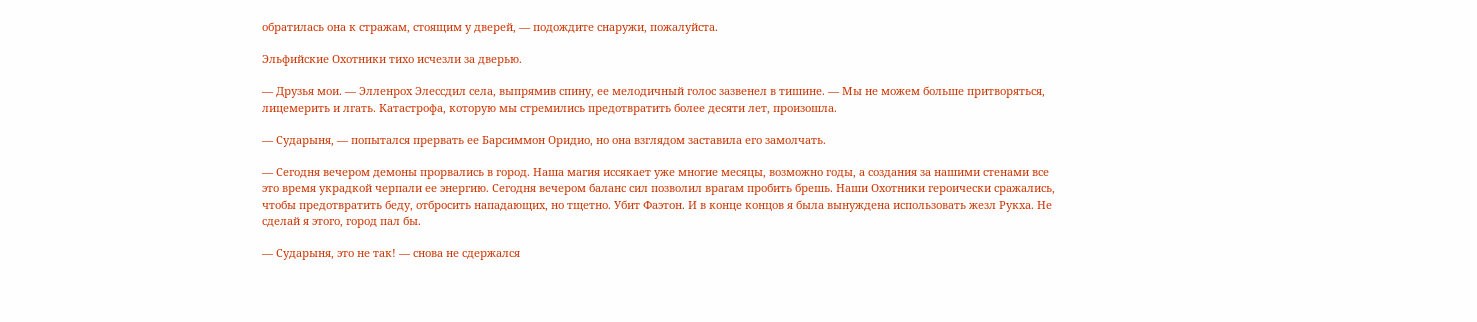обратилась она к стражам, стоящим у дверей, — подождите снаружи, пожалуйста.

Эльфийские Охотники тихо исчезли за дверью.

— Друзья мои. — Элленрох Элессдил села, выпрямив спину, ее мелодичный голос зазвенел в тишине. — Мы не можем больше притворяться, лицемерить и лгать. Катастрофа, которую мы стремились предотвратить более десяти лет, произошла.

— Сударыня, — попытался прервать ее Барсиммон Оридио, но она взглядом заставила его замолчать.

— Сегодня вечером демоны прорвались в город. Наша магия иссякает уже многие месяцы, возможно годы, а создания за нашими стенами все это время украдкой черпали ее энергию. Сегодня вечером баланс сил позволил врагам пробить брешь. Наши Охотники героически сражались, чтобы предотвратить беду, отбросить нападающих, но тщетно. Убит Фаэтон. И в конце концов я была вынуждена использовать жезл Рукха. Не сделай я этого, город пал бы.

— Сударыня, это не так! — снова не сдержался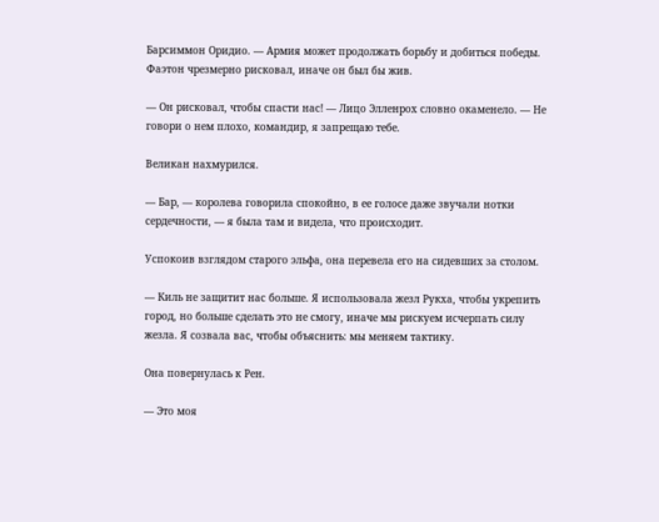Барсиммон Оридио. — Армия может продолжать борьбу и добиться победы. Фаэтон чрезмерно рисковал, иначе он был бы жив.

— Он рисковал, чтобы спасти нас! — Лицо Элленрох словно окаменело. — Не говори о нем плохо, командир, я запрещаю тебе.

Великан нахмурился.

— Бар, — королева говорила спокойно, в ее голосе даже звучали нотки сердечности, — я была там и видела, что происходит.

Успокоив взглядом старого эльфа, она перевела его на сидевших за столом.

— Киль не защитит нас больше. Я использовала жезл Рукха, чтобы укрепить город, но больше сделать это не смогу, иначе мы рискуем исчерпать силу жезла. Я созвала вас, чтобы объяснить: мы меняем тактику.

Она повернулась к Рен.

— Это моя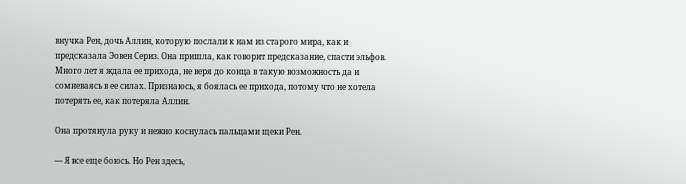внучка Рен, дочь Аллин, которую послали к нам из старого мира, как и предсказала Эовен Сериз. Она пришла, как говорит предсказание, спасти эльфов. Много лет я ждала ее прихода, не веря до конца в такую возможность да и сомневаясь в ее силах. Признаюсь, я боялась ее прихода, потому что не хотела потерять ее, как потеряла Аллин.

Она протянула руку и нежно коснулась пальцами щеки Рен.

— Я все еще боюсь. Но Рен здесь,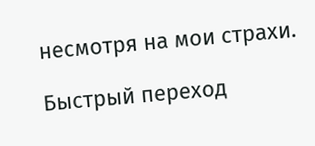несмотря на мои страхи.

Быстрый переход